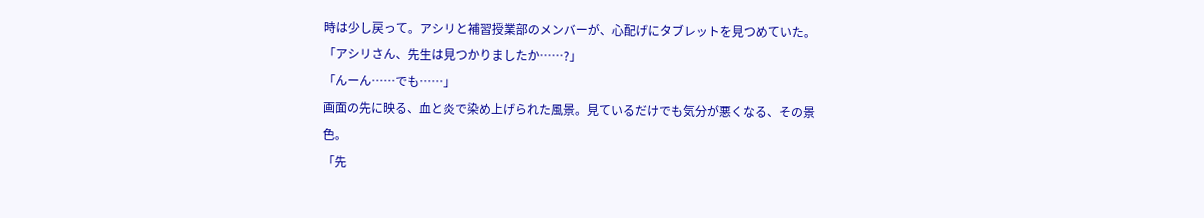時は少し戻って。アシリと補習授業部のメンバーが、心配げにタブレットを見つめていた。
「アシリさん、先生は見つかりましたか……?」
「んーん……でも……」
画面の先に映る、血と炎で染め上げられた風景。見ているだけでも気分が悪くなる、その景色。
「先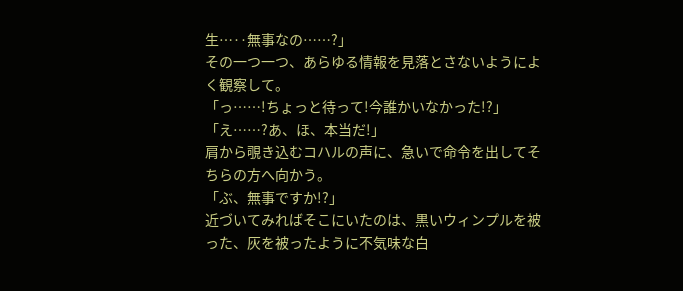生…‥無事なの……?」
その一つ一つ、あらゆる情報を見落とさないようによく観察して。
「っ……!ちょっと待って!今誰かいなかった!?」
「え……?あ、ほ、本当だ!」
肩から覗き込むコハルの声に、急いで命令を出してそちらの方へ向かう。
「ぶ、無事ですか!?」
近づいてみればそこにいたのは、黒いウィンプルを被った、灰を被ったように不気味な白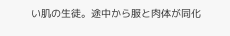い肌の生徒。途中から服と肉体が同化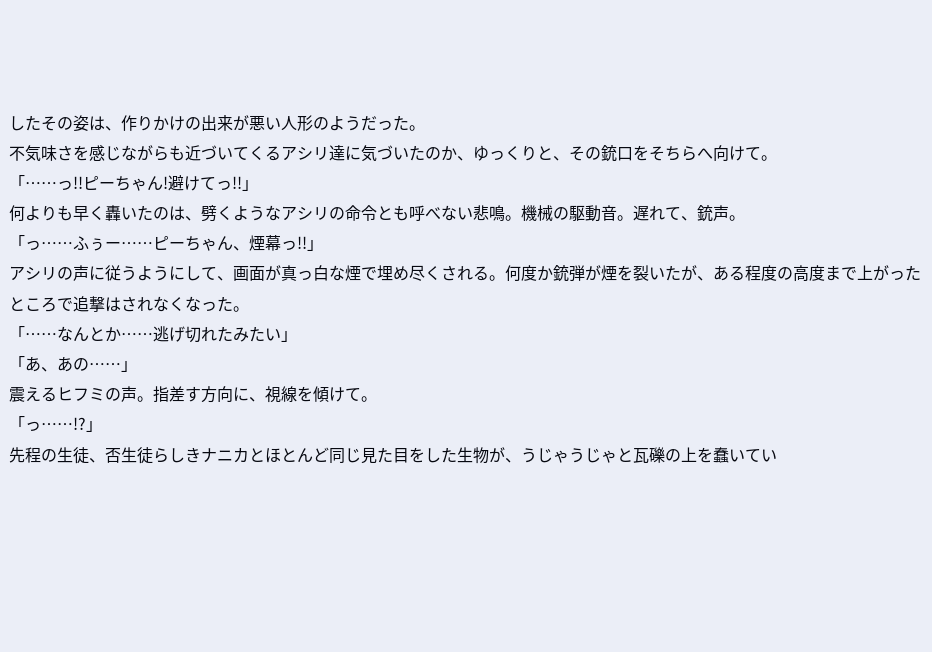したその姿は、作りかけの出来が悪い人形のようだった。
不気味さを感じながらも近づいてくるアシリ達に気づいたのか、ゆっくりと、その銃口をそちらへ向けて。
「……っ!!ピーちゃん!避けてっ!!」
何よりも早く轟いたのは、劈くようなアシリの命令とも呼べない悲鳴。機械の駆動音。遅れて、銃声。
「っ……ふぅー……ピーちゃん、煙幕っ!!」
アシリの声に従うようにして、画面が真っ白な煙で埋め尽くされる。何度か銃弾が煙を裂いたが、ある程度の高度まで上がったところで追撃はされなくなった。
「……なんとか……逃げ切れたみたい」
「あ、あの……」
震えるヒフミの声。指差す方向に、視線を傾けて。
「っ……!?」
先程の生徒、否生徒らしきナニカとほとんど同じ見た目をした生物が、うじゃうじゃと瓦礫の上を蠢いてい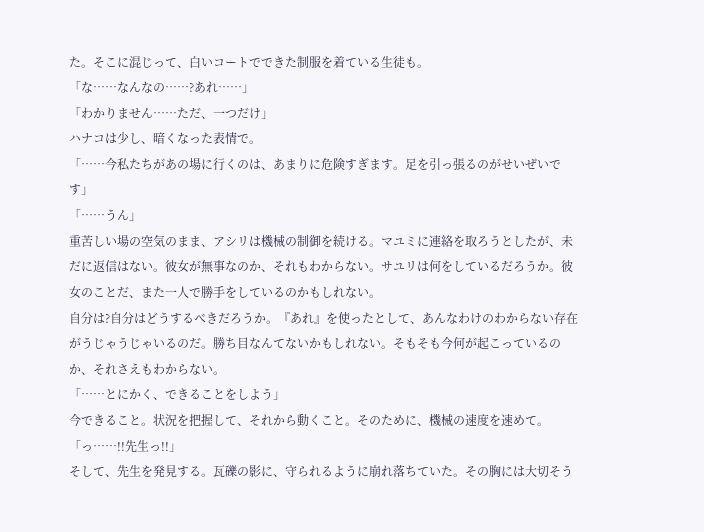た。そこに混じって、白いコートでできた制服を着ている生徒も。
「な……なんなの……?あれ……」
「わかりません……ただ、一つだけ」
ハナコは少し、暗くなった表情で。
「……今私たちがあの場に行くのは、あまりに危険すぎます。足を引っ張るのがせいぜいです」
「……うん」
重苦しい場の空気のまま、アシリは機械の制御を続ける。マユミに連絡を取ろうとしたが、未だに返信はない。彼女が無事なのか、それもわからない。サユリは何をしているだろうか。彼女のことだ、また一人で勝手をしているのかもしれない。
自分は?自分はどうするべきだろうか。『あれ』を使ったとして、あんなわけのわからない存在がうじゃうじゃいるのだ。勝ち目なんてないかもしれない。そもそも今何が起こっているのか、それさえもわからない。
「……とにかく、できることをしよう」
今できること。状況を把握して、それから動くこと。そのために、機械の速度を速めて。
「っ……!!先生っ!!」
そして、先生を発見する。瓦礫の影に、守られるように崩れ落ちていた。その胸には大切そう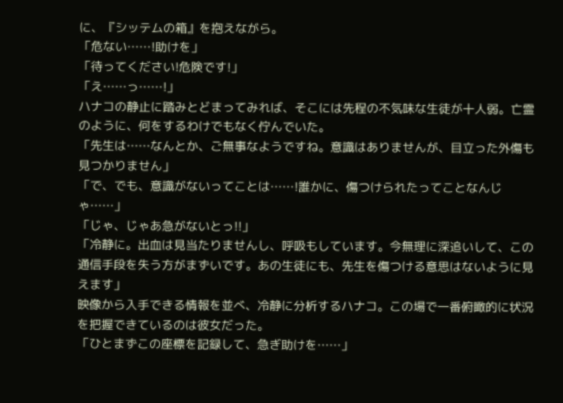に、『シッテムの箱』を抱えながら。
「危ない……!助けを」
「待ってください!危険です!」
「え……っ……!」
ハナコの静止に踏みとどまってみれば、そこには先程の不気味な生徒が十人弱。亡霊のように、何をするわけでもなく佇んでいた。
「先生は……なんとか、ご無事なようですね。意識はありませんが、目立った外傷も見つかりません」
「で、でも、意識がないってことは……!誰かに、傷つけられたってことなんじゃ……」
「じゃ、じゃあ急がないとっ!!」
「冷静に。出血は見当たりませんし、呼吸もしています。今無理に深追いして、この通信手段を失う方がまずいです。あの生徒にも、先生を傷つける意思はないように見えます」
映像から入手できる情報を並べ、冷静に分析するハナコ。この場で一番俯瞰的に状況を把握できているのは彼女だった。
「ひとまずこの座標を記録して、急ぎ助けを……」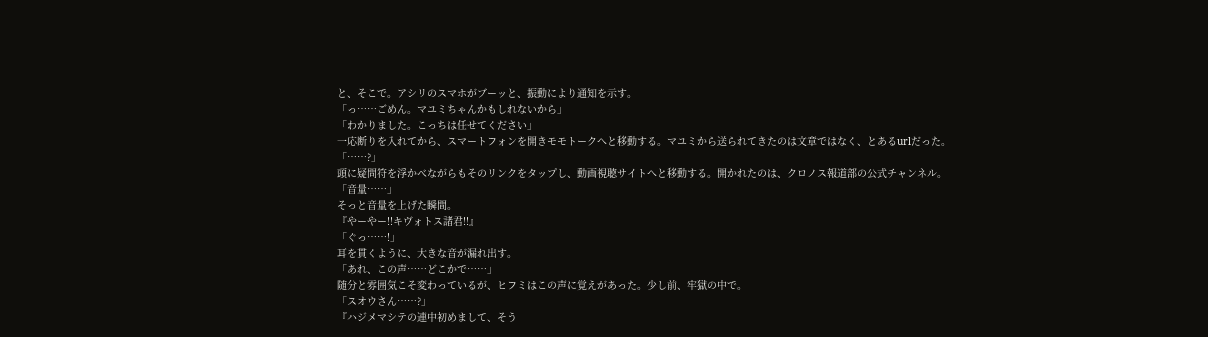と、そこで。アシリのスマホがブーッと、振動により通知を示す。
「っ……ごめん。マユミちゃんかもしれないから」
「わかりました。こっちは任せてください」
一応断りを入れてから、スマートフォンを開きモモトークへと移動する。マユミから送られてきたのは文章ではなく、とあるurlだった。
「……?」
頭に疑問符を浮かべながらもそのリンクをタップし、動画視聴サイトへと移動する。開かれたのは、クロノス報道部の公式チャンネル。
「音量……」
そっと音量を上げた瞬間。
『やーやー!!キヴォトス諸君!!』
「ぐっ……!」
耳を貫くように、大きな音が漏れ出す。
「あれ、この声……どこかで……」
随分と雰囲気こそ変わっているが、ヒフミはこの声に覚えがあった。少し前、牢獄の中で。
「スオウさん……?」
『ハジメマシテの連中初めまして、そう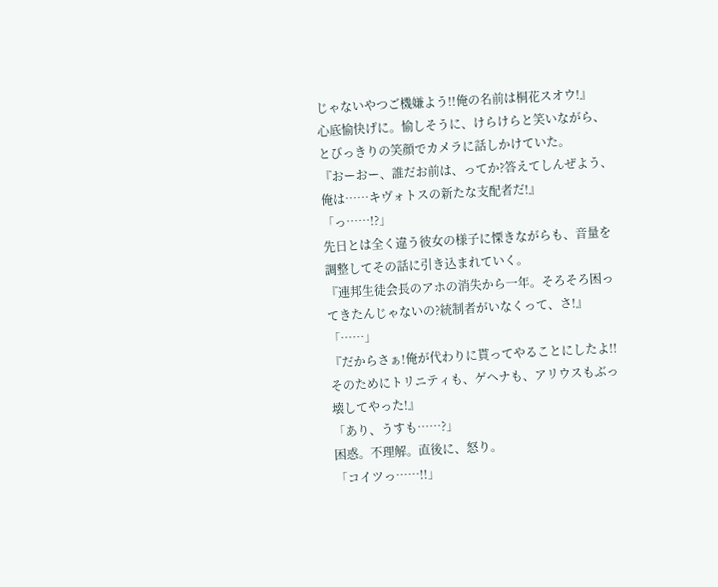じゃないやつご機嫌よう!!俺の名前は桐花スオウ!』
心底愉快げに。愉しそうに、けらけらと笑いながら、とびっきりの笑顔でカメラに話しかけていた。
『おーおー、誰だお前は、ってか?答えてしんぜよう、俺は……キヴォトスの新たな支配者だ!』
「っ……!?」
先日とは全く違う彼女の様子に慄きながらも、音量を調整してその話に引き込まれていく。
『連邦生徒会長のアホの消失から一年。そろそろ困ってきたんじゃないの?統制者がいなくって、さ!』
「……」
『だからさぁ!俺が代わりに貰ってやることにしたよ!!そのためにトリニティも、ゲヘナも、アリウスもぶっ壊してやった!』
「あり、うすも……?」
困惑。不理解。直後に、怒り。
「コイツっ……!!」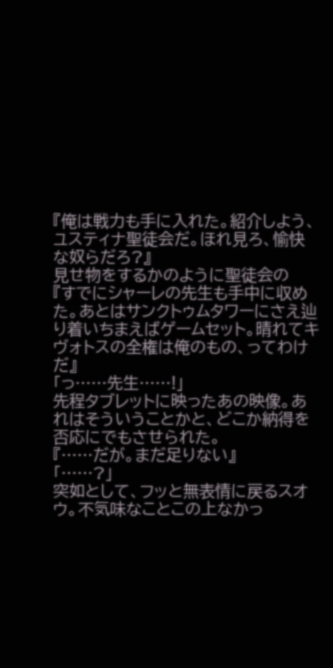『俺は戦力も手に入れた。紹介しよう、ユスティナ聖徒会だ。ほれ見ろ、愉快な奴らだろ?』
見せ物をするかのように聖徒会の
『すでにシャーレの先生も手中に収めた。あとはサンクトゥムタワーにさえ辿り着いちまえばゲームセット。晴れてキヴォトスの全権は俺のもの、ってわけだ』
「っ……先生……!」
先程タブレットに映ったあの映像。あれはそういうことかと、どこか納得を否応にでもさせられた。
『……だが。まだ足りない』
「……?」
突如として、フッと無表情に戻るスオウ。不気味なことこの上なかっ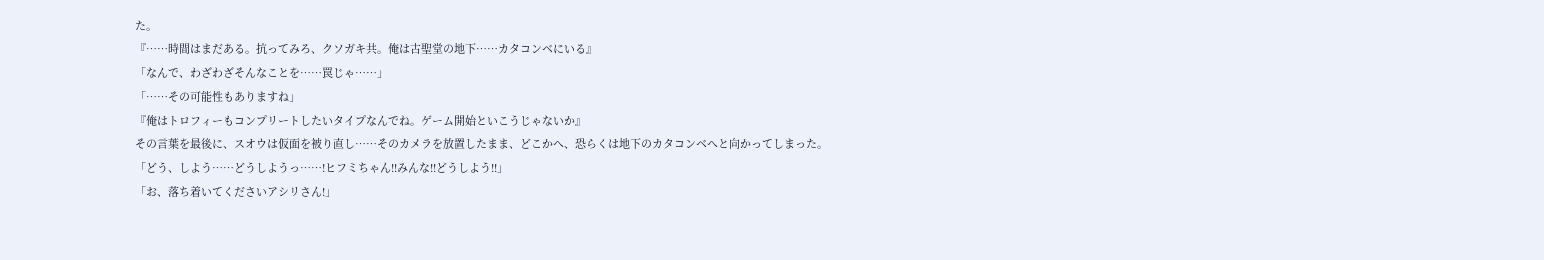た。
『……時間はまだある。抗ってみろ、クソガキ共。俺は古聖堂の地下……カタコンベにいる』
「なんで、わざわざそんなことを……罠じゃ……」
「……その可能性もありますね」
『俺はトロフィーもコンプリートしたいタイプなんでね。ゲーム開始といこうじゃないか』
その言葉を最後に、スオウは仮面を被り直し……そのカメラを放置したまま、どこかへ、恐らくは地下のカタコンベへと向かってしまった。
「どう、しよう……どうしようっ……!ヒフミちゃん!!みんな!!どうしよう!!」
「お、落ち着いてくださいアシリさん!」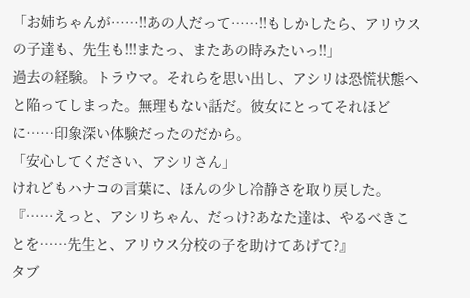「お姉ちゃんが……!!あの人だって……!!もしかしたら、アリウスの子達も、先生も!!!またっ、またあの時みたいっ!!」
過去の経験。トラウマ。それらを思い出し、アシリは恐慌状態へと陥ってしまった。無理もない話だ。彼女にとってそれほどに……印象深い体験だったのだから。
「安心してください、アシリさん」
けれどもハナコの言葉に、ほんの少し冷静さを取り戻した。
『……えっと、アシリちゃん、だっけ?あなた達は、やるべきことを……先生と、アリウス分校の子を助けてあげて?』
タブ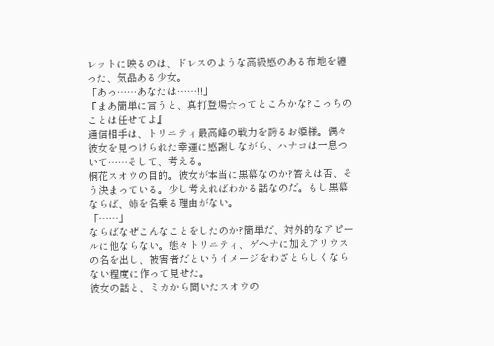レットに映るのは、ドレスのような高級感のある布地を纏った、気品ある少女。
「あっ……あなたは……!!」
『まあ簡単に言うと、真打登場☆ってところかな?こっちのことは任せてよ』
通信相手は、トリニティ最高峰の戦力を誇るお姫様。偶々彼女を見つけられた幸運に感謝しながら、ハナコは一息ついて……そして、考える。
桐花スオウの目的。彼女が本当に黒幕なのか?答えは否、そう決まっている。少し考えればわかる話なのだ。もし黒幕ならば、姉を名乗る理由がない。
「……」
ならばなぜこんなことをしたのか?簡単だ、対外的なアピールに他ならない。態々トリニティ、ゲヘナに加えアリウスの名を出し、被害者だというイメージをわざとらしくならない程度に作って見せた。
彼女の話と、ミカから聞いたスオウの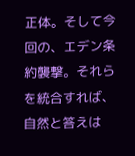正体。そして今回の、エデン条約襲撃。それらを統合すれば、自然と答えは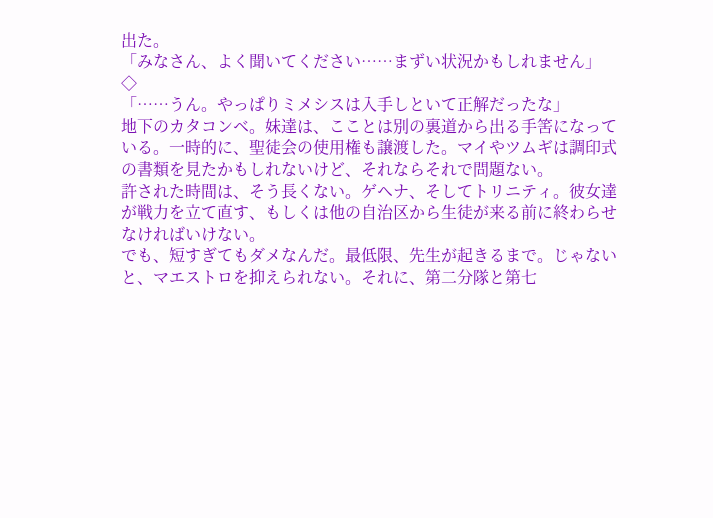出た。
「みなさん、よく聞いてください……まずい状況かもしれません」
◇
「……うん。やっぱりミメシスは入手しといて正解だったな」
地下のカタコンベ。妹達は、こことは別の裏道から出る手筈になっている。一時的に、聖徒会の使用権も譲渡した。マイやツムギは調印式の書類を見たかもしれないけど、それならそれで問題ない。
許された時間は、そう長くない。ゲヘナ、そしてトリニティ。彼女達が戦力を立て直す、もしくは他の自治区から生徒が来る前に終わらせなければいけない。
でも、短すぎてもダメなんだ。最低限、先生が起きるまで。じゃないと、マエストロを抑えられない。それに、第二分隊と第七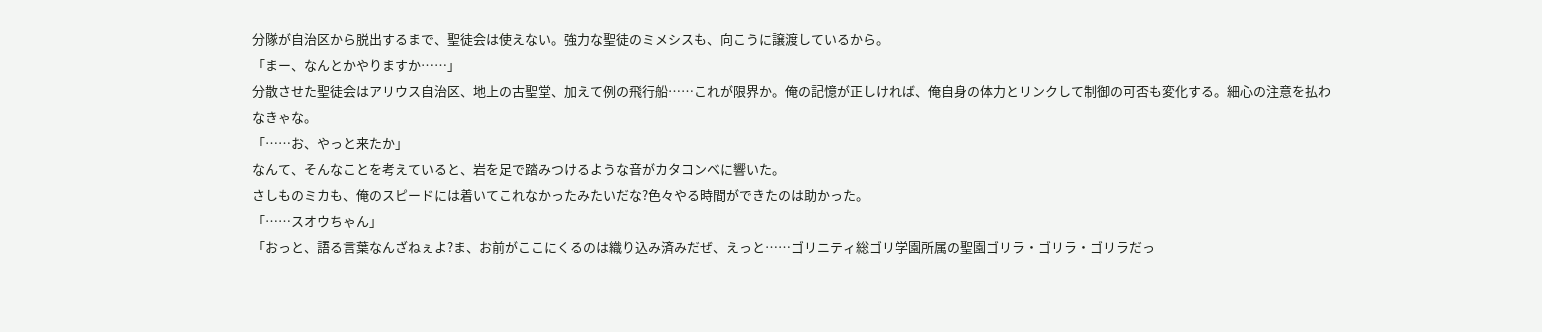分隊が自治区から脱出するまで、聖徒会は使えない。強力な聖徒のミメシスも、向こうに譲渡しているから。
「まー、なんとかやりますか……」
分散させた聖徒会はアリウス自治区、地上の古聖堂、加えて例の飛行船……これが限界か。俺の記憶が正しければ、俺自身の体力とリンクして制御の可否も変化する。細心の注意を払わなきゃな。
「……お、やっと来たか」
なんて、そんなことを考えていると、岩を足で踏みつけるような音がカタコンベに響いた。
さしものミカも、俺のスピードには着いてこれなかったみたいだな?色々やる時間ができたのは助かった。
「……スオウちゃん」
「おっと、語る言葉なんざねぇよ?ま、お前がここにくるのは織り込み済みだぜ、えっと……ゴリニティ総ゴリ学園所属の聖園ゴリラ・ゴリラ・ゴリラだっ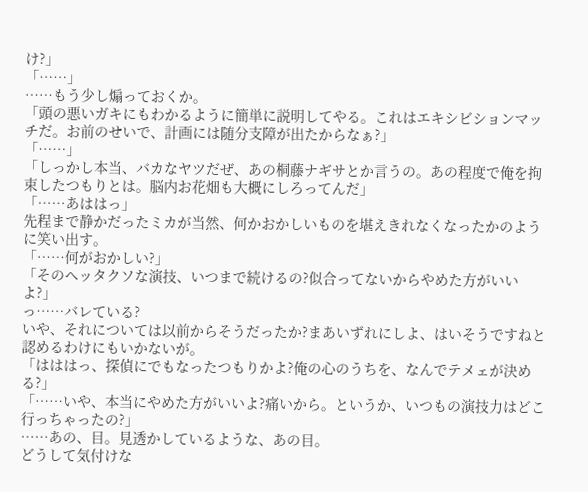け?」
「……」
……もう少し煽っておくか。
「頭の悪いガキにもわかるように簡単に説明してやる。これはエキシビションマッチだ。お前のせいで、計画には随分支障が出たからなぁ?」
「……」
「しっかし本当、バカなヤツだぜ、あの桐藤ナギサとか言うの。あの程度で俺を拘束したつもりとは。脳内お花畑も大概にしろってんだ」
「……あははっ」
先程まで静かだったミカが当然、何かおかしいものを堪えきれなくなったかのように笑い出す。
「……何がおかしい?」
「そのヘッタクソな演技、いつまで続けるの?似合ってないからやめた方がいいよ?」
っ……バレている?
いや、それについては以前からそうだったか?まあいずれにしよ、はいそうですねと認めるわけにもいかないが。
「はははっ、探偵にでもなったつもりかよ?俺の心のうちを、なんでテメェが決める?」
「……いや、本当にやめた方がいいよ?痛いから。というか、いつもの演技力はどこ行っちゃったの?」
……あの、目。見透かしているような、あの目。
どうして気付けな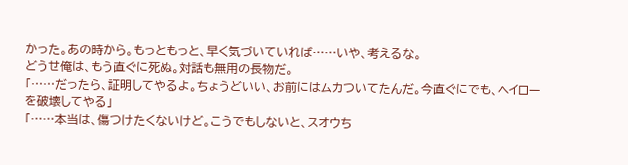かった。あの時から。もっともっと、早く気づいていれば……いや、考えるな。
どうせ俺は、もう直ぐに死ぬ。対話も無用の長物だ。
「……だったら、証明してやるよ。ちょうどいい、お前にはムカついてたんだ。今直ぐにでも、ヘイローを破壊してやる」
「……本当は、傷つけたくないけど。こうでもしないと、スオウち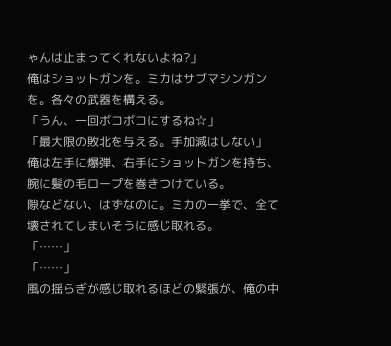ゃんは止まってくれないよね?」
俺はショットガンを。ミカはサブマシンガンを。各々の武器を構える。
「うん、一回ボコボコにするね☆」
「最大限の敗北を与える。手加減はしない」
俺は左手に爆弾、右手にショットガンを持ち、腕に髪の毛ロープを巻きつけている。
隙などない、はずなのに。ミカの一挙で、全て壊されてしまいそうに感じ取れる。
「……」
「……」
風の揺らぎが感じ取れるほどの緊張が、俺の中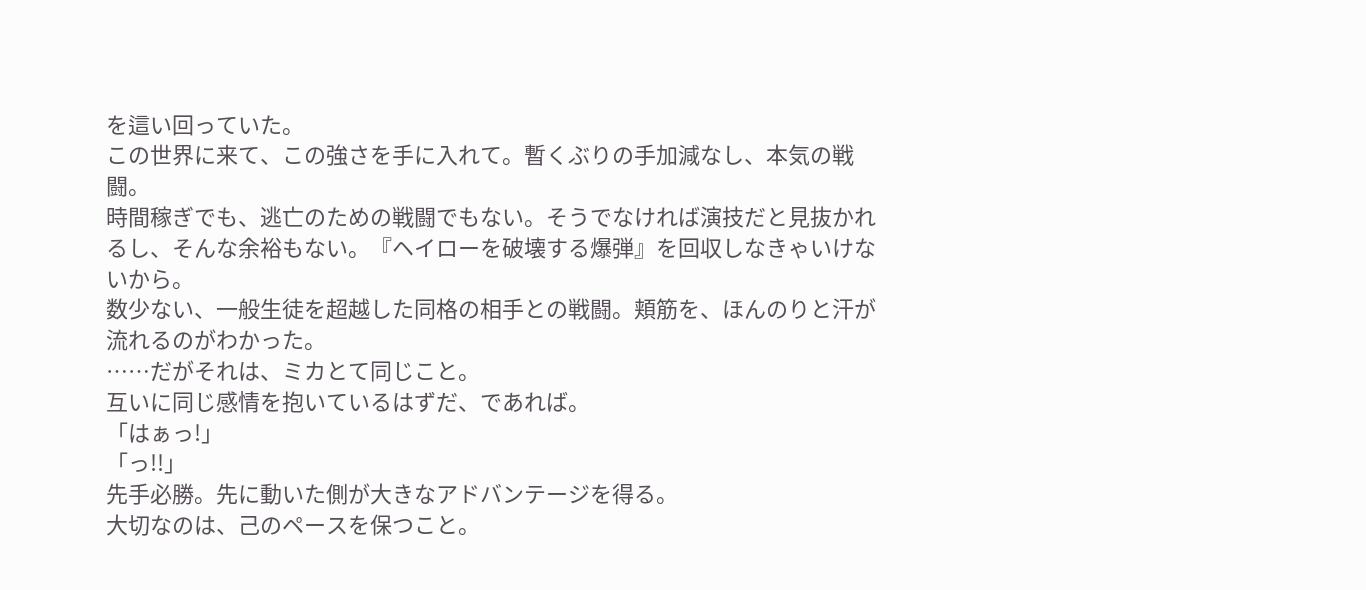を這い回っていた。
この世界に来て、この強さを手に入れて。暫くぶりの手加減なし、本気の戦闘。
時間稼ぎでも、逃亡のための戦闘でもない。そうでなければ演技だと見抜かれるし、そんな余裕もない。『ヘイローを破壊する爆弾』を回収しなきゃいけないから。
数少ない、一般生徒を超越した同格の相手との戦闘。頬筋を、ほんのりと汗が流れるのがわかった。
……だがそれは、ミカとて同じこと。
互いに同じ感情を抱いているはずだ、であれば。
「はぁっ!」
「っ!!」
先手必勝。先に動いた側が大きなアドバンテージを得る。
大切なのは、己のペースを保つこと。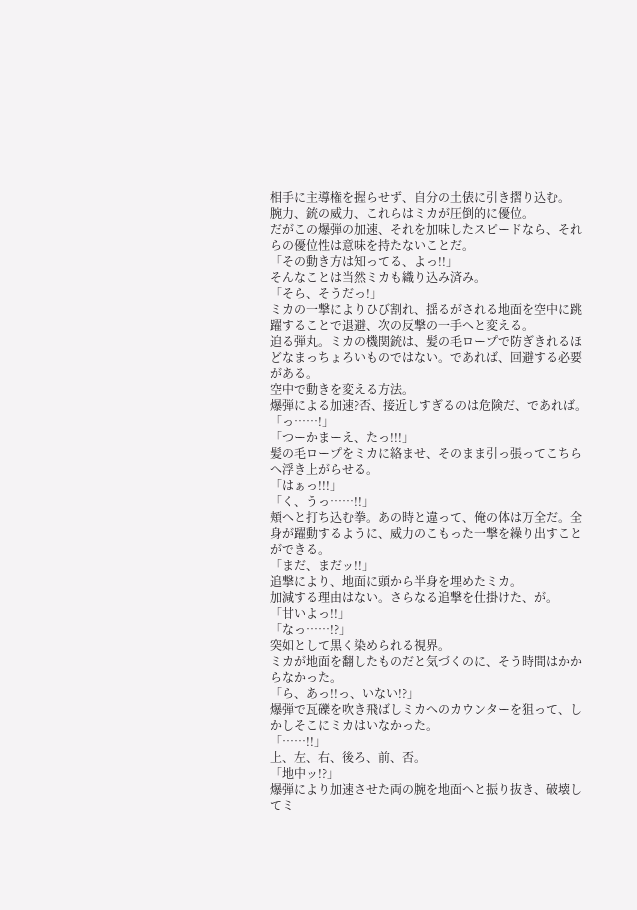相手に主導権を握らせず、自分の土俵に引き摺り込む。
腕力、銃の威力、これらはミカが圧倒的に優位。
だがこの爆弾の加速、それを加味したスピードなら、それらの優位性は意味を持たないことだ。
「その動き方は知ってる、よっ!!」
そんなことは当然ミカも織り込み済み。
「そら、そうだっ!」
ミカの一撃によりひび割れ、揺るがされる地面を空中に跳躍することで退避、次の反撃の一手へと変える。
迫る弾丸。ミカの機関銃は、髪の毛ロープで防ぎきれるほどなまっちょろいものではない。であれば、回避する必要がある。
空中で動きを変える方法。
爆弾による加速?否、接近しすぎるのは危険だ、であれば。
「っ……!」
「つーかまーえ、たっ!!!」
髪の毛ロープをミカに絡ませ、そのまま引っ張ってこちらへ浮き上がらせる。
「はぁっ!!!」
「く、うっ……!!」
頬へと打ち込む拳。あの時と違って、俺の体は万全だ。全身が躍動するように、威力のこもった一撃を繰り出すことができる。
「まだ、まだッ!!」
追撃により、地面に頭から半身を埋めたミカ。
加減する理由はない。さらなる追撃を仕掛けた、が。
「甘いよっ!!」
「なっ……!?」
突如として黒く染められる視界。
ミカが地面を翻したものだと気づくのに、そう時間はかからなかった。
「ら、あっ!!っ、いない!?」
爆弾で瓦礫を吹き飛ばしミカへのカウンターを狙って、しかしそこにミカはいなかった。
「……!!」
上、左、右、後ろ、前、否。
「地中ッ!?」
爆弾により加速させた両の腕を地面へと振り抜き、破壊してミ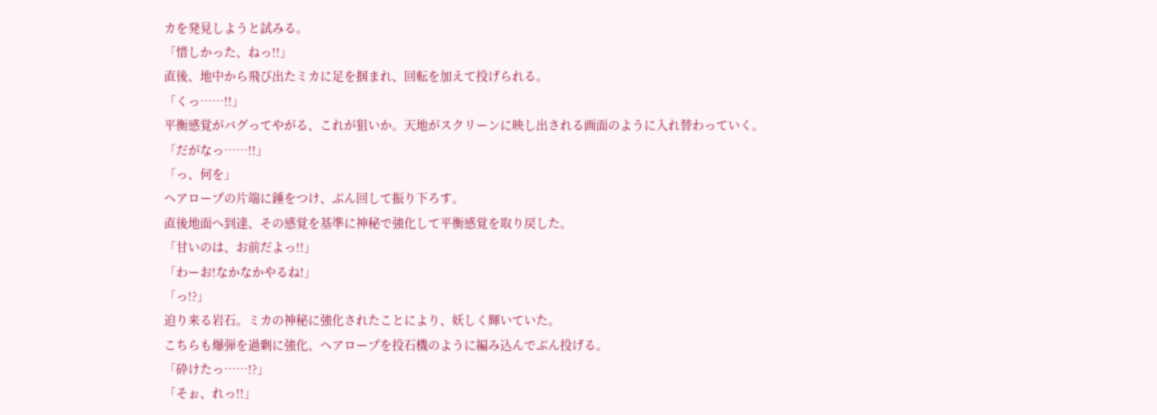カを発見しようと試みる。
「惜しかった、ねっ!!」
直後、地中から飛び出たミカに足を掴まれ、回転を加えて投げられる。
「くっ……!!」
平衡感覚がバグってやがる、これが狙いか。天地がスクリーンに映し出される画面のように入れ替わっていく。
「だがなっ……!!」
「っ、何を」
ヘアロープの片端に錘をつけ、ぶん回して振り下ろす。
直後地面へ到達、その感覚を基準に神秘で強化して平衡感覚を取り戻した。
「甘いのは、お前だよっ!!」
「わーお!なかなかやるね!」
「っ!?」
迫り来る岩石。ミカの神秘に強化されたことにより、妖しく輝いていた。
こちらも爆弾を過剰に強化、ヘアロープを投石機のように編み込んでぶん投げる。
「砕けたっ……!?」
「そぉ、れっ!!」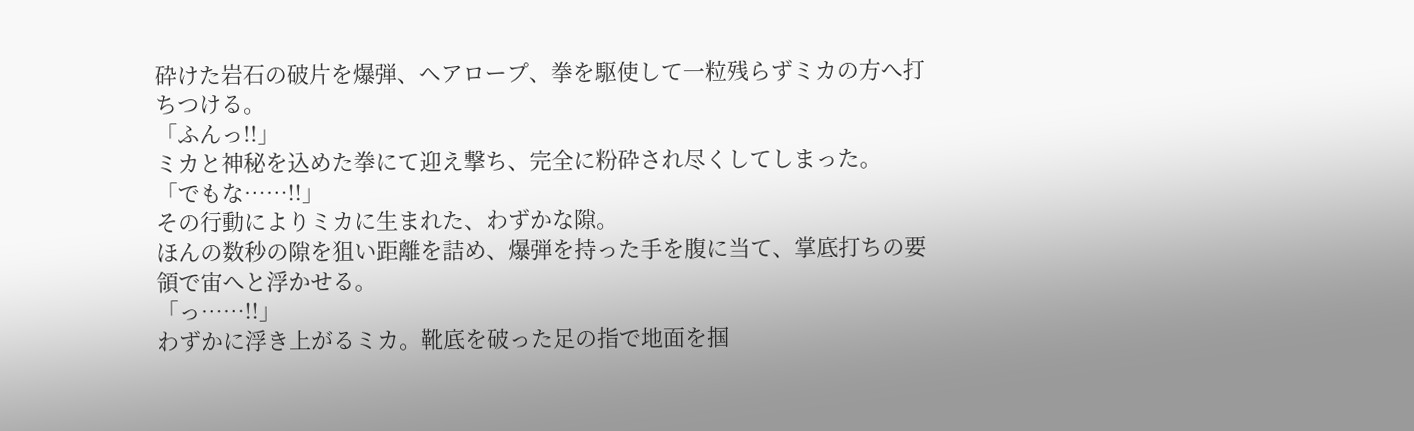砕けた岩石の破片を爆弾、ヘアロープ、拳を駆使して一粒残らずミカの方へ打ちつける。
「ふんっ!!」
ミカと神秘を込めた拳にて迎え撃ち、完全に粉砕され尽くしてしまった。
「でもな……!!」
その行動によりミカに生まれた、わずかな隙。
ほんの数秒の隙を狙い距離を詰め、爆弾を持った手を腹に当て、掌底打ちの要領で宙へと浮かせる。
「っ……!!」
わずかに浮き上がるミカ。靴底を破った足の指で地面を掴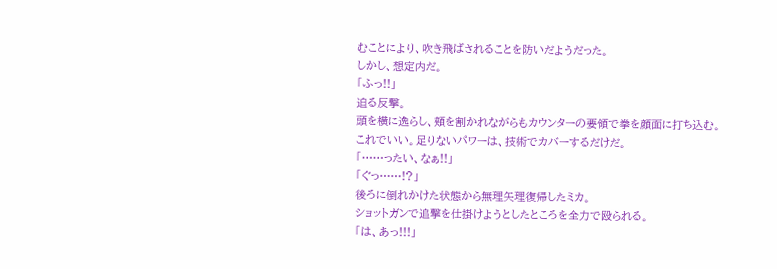むことにより、吹き飛ばされることを防いだようだった。
しかし、想定内だ。
「ふっ!!」
迫る反撃。
頭を横に逸らし、頬を割かれながらもカウンターの要領で拳を顔面に打ち込む。
これでいい。足りないパワーは、技術でカバーするだけだ。
「……ったい、なぁ!!」
「ぐっ……!?」
後ろに倒れかけた状態から無理矢理復帰したミカ。
ショットガンで追撃を仕掛けようとしたところを全力で殴られる。
「は、あっ!!!」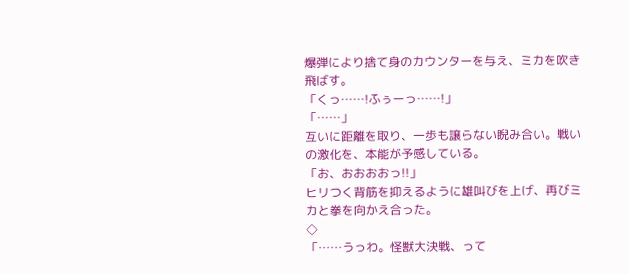爆弾により捨て身のカウンターを与え、ミカを吹き飛ばす。
「くっ……!ふぅーっ……!」
「……」
互いに距離を取り、一歩も譲らない睨み合い。戦いの激化を、本能が予感している。
「お、おおおおっ!!」
ヒリつく背筋を抑えるように雄叫びを上げ、再びミカと拳を向かえ合った。
◇
「……うっわ。怪獣大決戦、って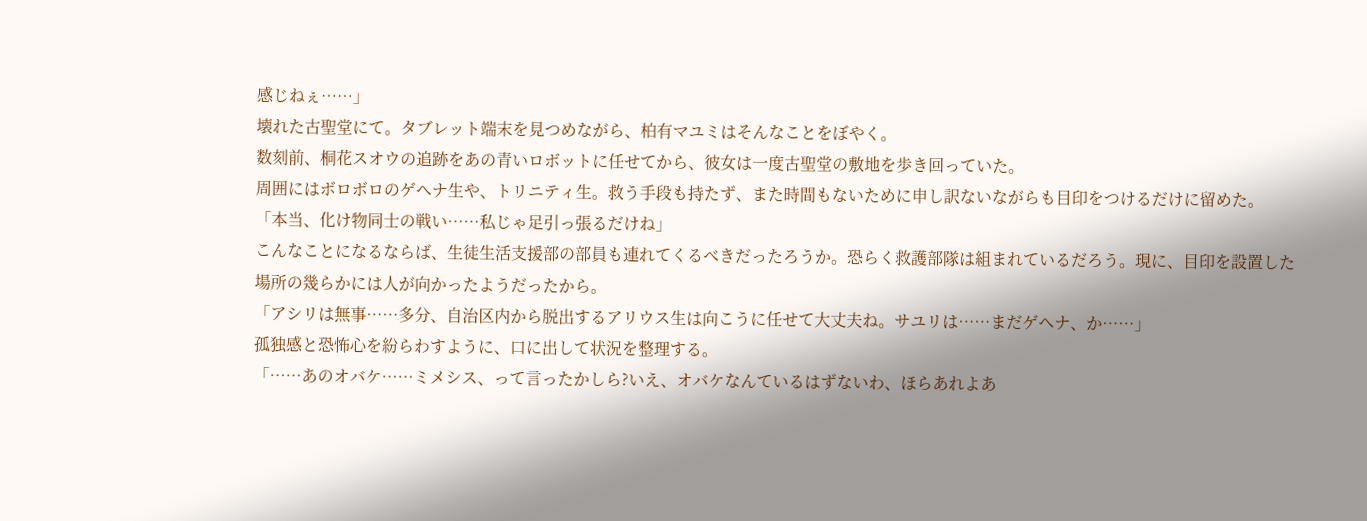感じねぇ……」
壊れた古聖堂にて。タブレット端末を見つめながら、柏有マユミはそんなことをぼやく。
数刻前、桐花スオウの追跡をあの青いロボットに任せてから、彼女は一度古聖堂の敷地を歩き回っていた。
周囲にはボロボロのゲヘナ生や、トリニティ生。救う手段も持たず、また時間もないために申し訳ないながらも目印をつけるだけに留めた。
「本当、化け物同士の戦い……私じゃ足引っ張るだけね」
こんなことになるならば、生徒生活支援部の部員も連れてくるべきだったろうか。恐らく救護部隊は組まれているだろう。現に、目印を設置した場所の幾らかには人が向かったようだったから。
「アシリは無事……多分、自治区内から脱出するアリウス生は向こうに任せて大丈夫ね。サユリは……まだゲヘナ、か……」
孤独感と恐怖心を紛らわすように、口に出して状況を整理する。
「……あのオバケ……ミメシス、って言ったかしら?いえ、オバケなんているはずないわ、ほらあれよあ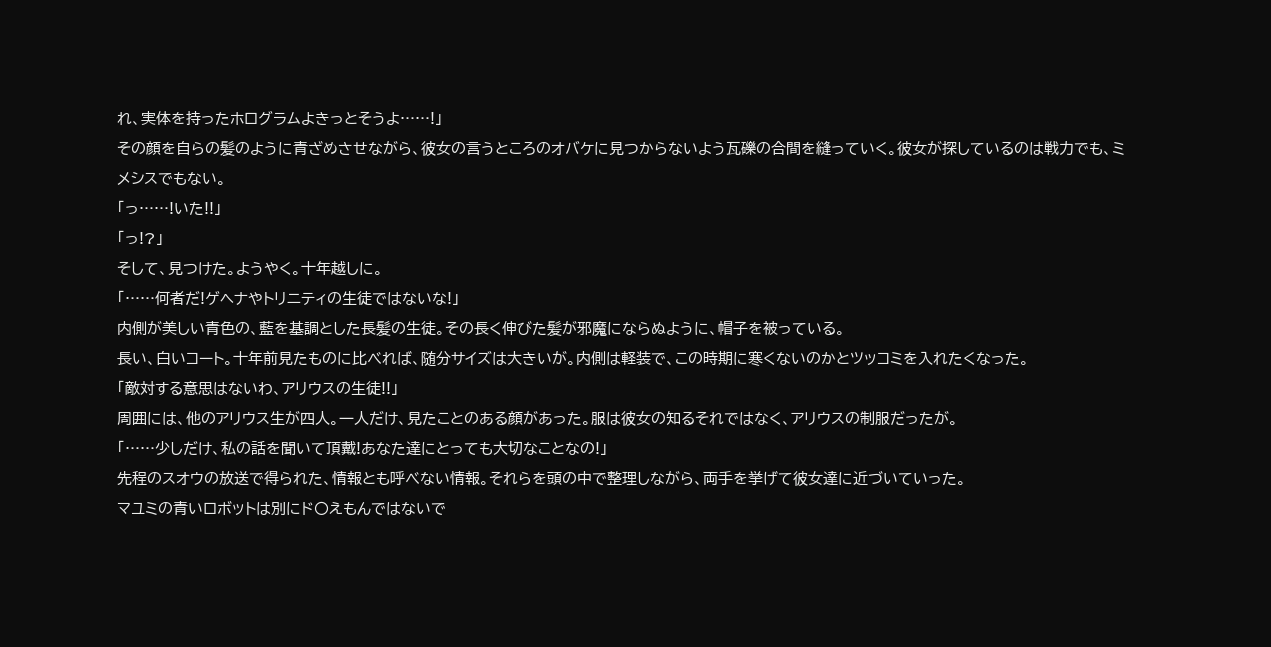れ、実体を持ったホログラムよきっとそうよ……!」
その顔を自らの髪のように青ざめさせながら、彼女の言うところのオバケに見つからないよう瓦礫の合間を縫っていく。彼女が探しているのは戦力でも、ミメシスでもない。
「っ……!いた!!」
「っ!?」
そして、見つけた。ようやく。十年越しに。
「……何者だ!ゲヘナやトリニティの生徒ではないな!」
内側が美しい青色の、藍を基調とした長髪の生徒。その長く伸びた髪が邪魔にならぬように、帽子を被っている。
長い、白いコート。十年前見たものに比べれば、随分サイズは大きいが。内側は軽装で、この時期に寒くないのかとツッコミを入れたくなった。
「敵対する意思はないわ、アリウスの生徒!!」
周囲には、他のアリウス生が四人。一人だけ、見たことのある顔があった。服は彼女の知るそれではなく、アリウスの制服だったが。
「……少しだけ、私の話を聞いて頂戴!あなた達にとっても大切なことなの!」
先程のスオウの放送で得られた、情報とも呼べない情報。それらを頭の中で整理しながら、両手を挙げて彼女達に近づいていった。
マユミの青いロボットは別にド〇えもんではないで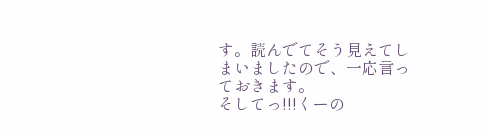す。読んでてそう見えてしまいましたので、一応言っておきます。
そしてっ!!!くーの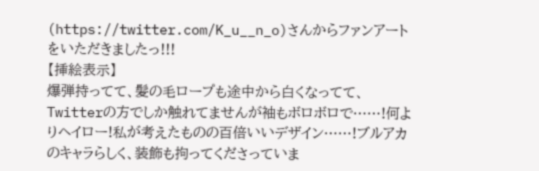(https://twitter.com/K_u__n_o)さんからファンアートをいただきましたっ!!!
【挿絵表示】
爆弾持ってて、髪の毛ロープも途中から白くなってて、Twitterの方でしか触れてませんが袖もボロボロで……!何よりヘイロー!私が考えたものの百倍いいデザイン……!ブルアカのキャラらしく、装飾も拘ってくださっていま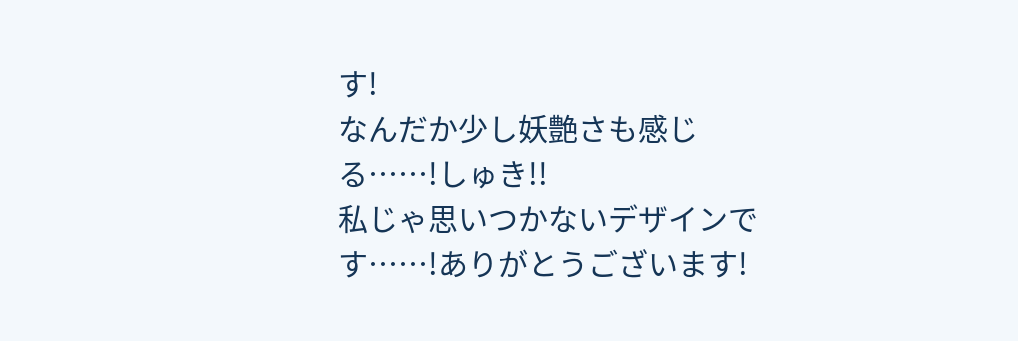す!
なんだか少し妖艶さも感じる……!しゅき!!
私じゃ思いつかないデザインです……!ありがとうございます!